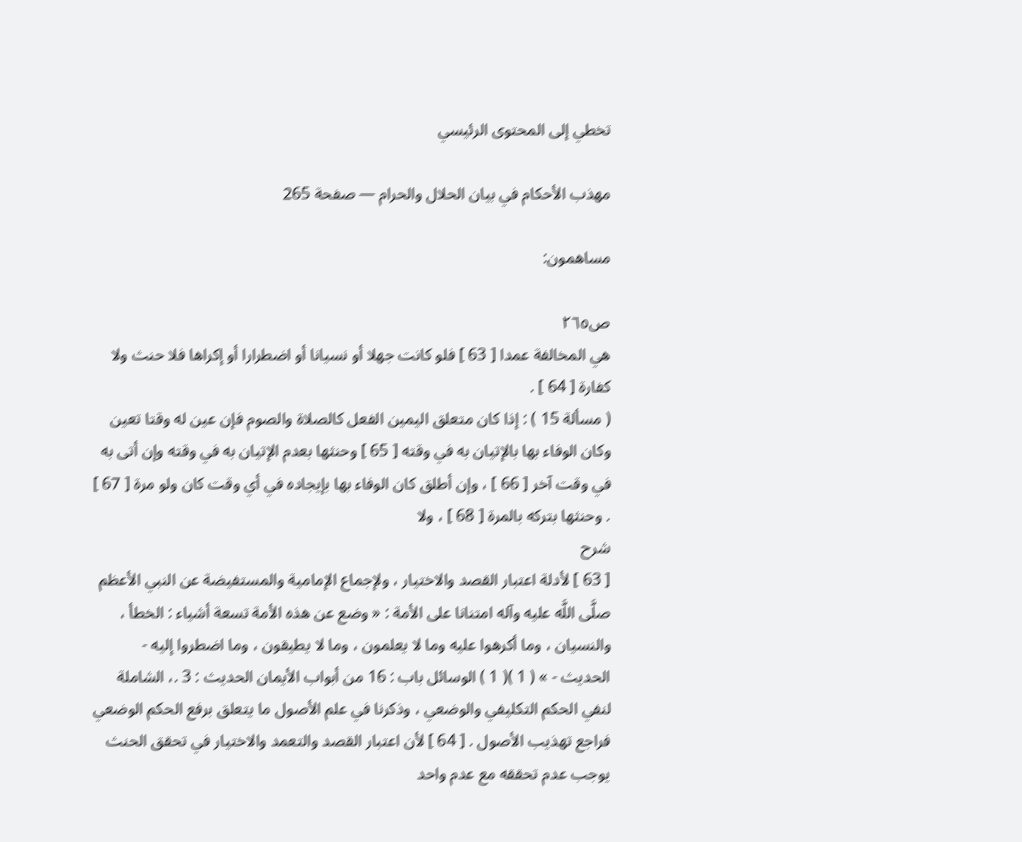تخطي إلى المحتوى الرئيسي

مهذب الأحكام في بيان الحلال والحرام — صفحة 265

مساهمون:

ص٢٦٥
هي المخالفة عمدا [ 63 ] فلو كانت جهلا أو نسيانا أو اضطرارا أو إكراها فلا حنث ولا كفارة [ 64 ] .
( مسألة 15 ) : إذا كان متعلق اليمين الفعل كالصلاة والصوم فإن عين له وقتا تعين وكان الوفاء بها بالإتيان به في وقته [ 65 ] وحنثها بعدم الإتيان به في وقته وإن أتى به في وقت آخر [ 66 ] ، وإن أطلق كان الوفاء بها بإيجاده في أي وقت كان ولو مرة [ 67 ] . وحنثها بتركه بالمرة [ 68 ] ، ولا
شرح
[ 63 ] لأدلة اعتبار القصد والاختيار ، ولإجماع الإمامية والمستفيضة عن النبي الأعظم صلَّى اللَّه عليه وآله امتنانا على الأمة : « وضع عن هذه الأمة تسعة أشياء : الخطأ ، والنسيان ، وما أكرهوا عليه وما لا يعلمون ، وما لا يطيقون ، وما اضطروا إليه - الحديث - » ( 1 )( 1 ) الوسائل باب : 16 من أبواب الأيمان الحديث : 3 .، الشاملة لنفي الحكم التكليفي والوضعي ، وذكرنا في علم الأصول ما يتعلق برفع الحكم الوضعي فراجع تهذيب الأصول . [ 64 ] لأن اعتبار القصد والتعمد والاختيار في تحقق الحنث يوجب عدم تحققه مع عدم واحد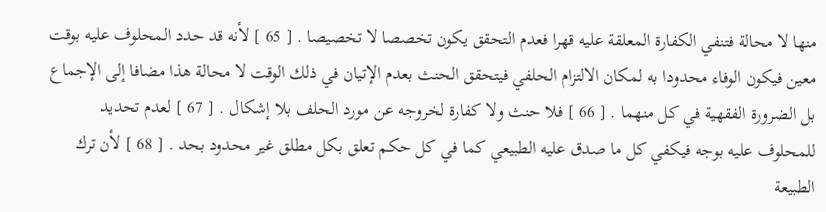منها لا محالة فتنفي الكفارة المعلقة عليه قهرا فعدم التحقق يكون تخصصا لا تخصيصا . [ 65 ] لأنه قد حدد المحلوف عليه بوقت معين فيكون الوفاء محدودا به لمكان الالتزام الحلفي فيتحقق الحنث بعدم الإتيان في ذلك الوقت لا محالة هذا مضافا إلى الإجماع بل الضرورة الفقهية في كل منهما . [ 66 ] فلا حنث ولا كفارة لخروجه عن مورد الحلف بلا إشكال . [ 67 ] لعدم تحديد للمحلوف عليه بوجه فيكفي كل ما صدق عليه الطبيعي كما في كل حكم تعلق بكل مطلق غير محدود بحد . [ 68 ] لأن ترك الطبيعة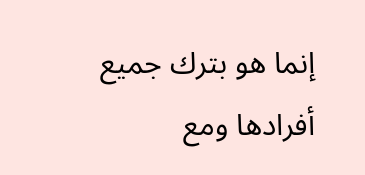إنما هو بترك جميع أفرادها ومع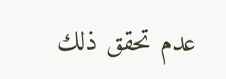عدم تحقق ذلك